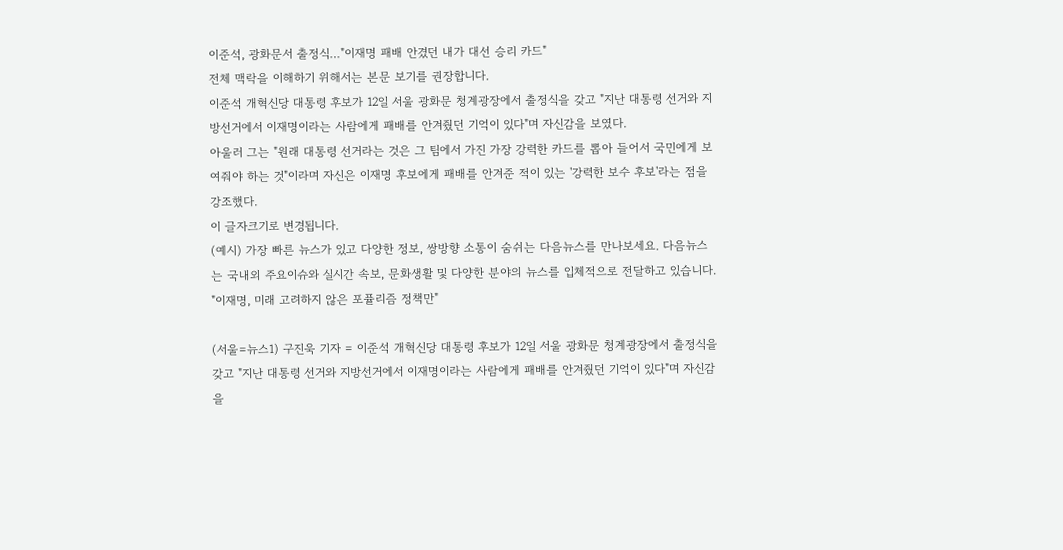이준석, 광화문서 출정식…"이재명 패배 안겼던 내가 대선 승리 카드"
전체 맥락을 이해하기 위해서는 본문 보기를 권장합니다.
이준석 개혁신당 대통령 후보가 12일 서울 광화문 청계광장에서 출정식을 갖고 "지난 대통령 선거와 지방선거에서 이재명이라는 사람에게 패배를 안겨줬던 기억이 있다"며 자신감을 보였다.
아울러 그는 "원래 대통령 선거라는 것은 그 팀에서 가진 가장 강력한 카드를 뽑아 들어서 국민에게 보여줘야 하는 것"이라며 자신은 이재명 후보에게 패배를 안겨준 적이 있는 '강력한 보수 후보'라는 점을 강조했다.
이 글자크기로 변경됩니다.
(예시) 가장 빠른 뉴스가 있고 다양한 정보, 쌍방향 소통이 숨쉬는 다음뉴스를 만나보세요. 다음뉴스는 국내외 주요이슈와 실시간 속보, 문화생활 및 다양한 분야의 뉴스를 입체적으로 전달하고 있습니다.
"이재명, 미래 고려하지 않은 포퓰리즘 정책만"

(서울=뉴스1) 구진욱 기자 = 이준석 개혁신당 대통령 후보가 12일 서울 광화문 청계광장에서 출정식을 갖고 "지난 대통령 선거와 지방선거에서 이재명이라는 사람에게 패배를 안겨줬던 기억이 있다"며 자신감을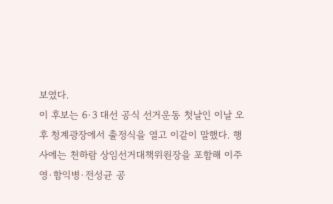보였다.
이 후보는 6·3 대선 공식 선거운동 첫날인 이날 오후 청계광장에서 출정식을 열고 이같이 말했다. 행사에는 천하람 상임선거대책위원장을 포함해 이주영·함익병·전성균 공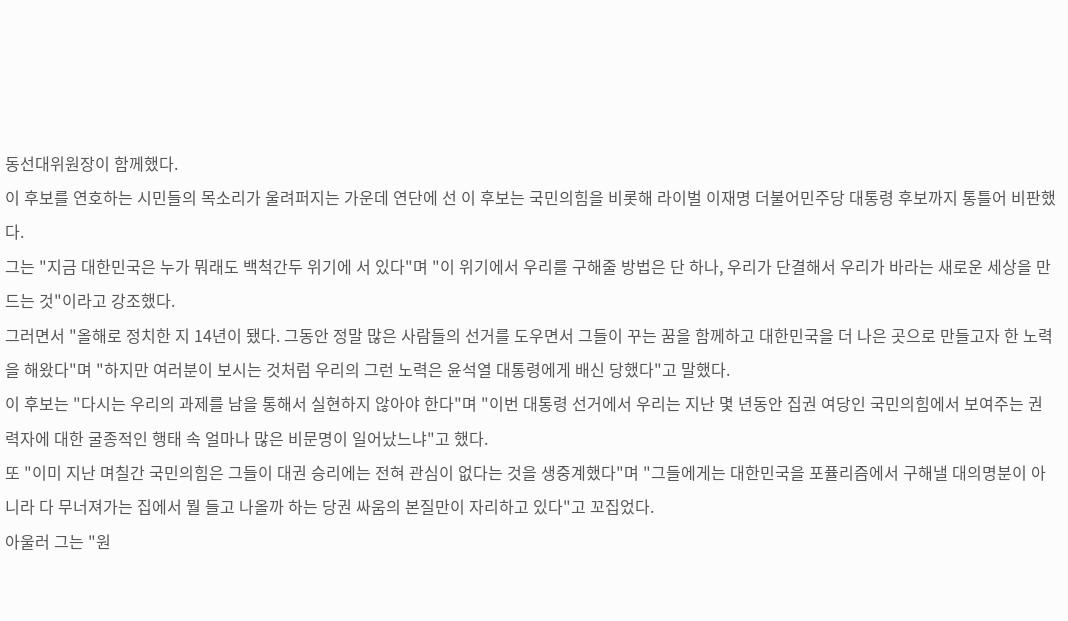동선대위원장이 함께했다.
이 후보를 연호하는 시민들의 목소리가 울려퍼지는 가운데 연단에 선 이 후보는 국민의힘을 비롯해 라이벌 이재명 더불어민주당 대통령 후보까지 통틀어 비판했다.
그는 "지금 대한민국은 누가 뭐래도 백척간두 위기에 서 있다"며 "이 위기에서 우리를 구해줄 방법은 단 하나, 우리가 단결해서 우리가 바라는 새로운 세상을 만드는 것"이라고 강조했다.
그러면서 "올해로 정치한 지 14년이 됐다. 그동안 정말 많은 사람들의 선거를 도우면서 그들이 꾸는 꿈을 함께하고 대한민국을 더 나은 곳으로 만들고자 한 노력을 해왔다"며 "하지만 여러분이 보시는 것처럼 우리의 그런 노력은 윤석열 대통령에게 배신 당했다"고 말했다.
이 후보는 "다시는 우리의 과제를 남을 통해서 실현하지 않아야 한다"며 "이번 대통령 선거에서 우리는 지난 몇 년동안 집권 여당인 국민의힘에서 보여주는 권력자에 대한 굴종적인 행태 속 얼마나 많은 비문명이 일어났느냐"고 했다.
또 "이미 지난 며칠간 국민의힘은 그들이 대권 승리에는 전혀 관심이 없다는 것을 생중계했다"며 "그들에게는 대한민국을 포퓰리즘에서 구해낼 대의명분이 아니라 다 무너져가는 집에서 뭘 들고 나올까 하는 당권 싸움의 본질만이 자리하고 있다"고 꼬집었다.
아울러 그는 "원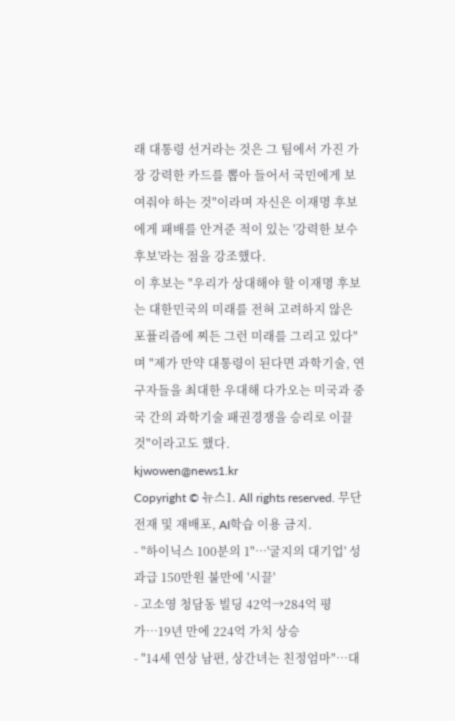래 대통령 선거라는 것은 그 팀에서 가진 가장 강력한 카드를 뽑아 들어서 국민에게 보여줘야 하는 것"이라며 자신은 이재명 후보에게 패배를 안겨준 적이 있는 '강력한 보수 후보'라는 점을 강조했다.
이 후보는 "우리가 상대해야 할 이재명 후보는 대한민국의 미래를 전혀 고려하지 않은 포퓰리즘에 찌든 그런 미래를 그리고 있다"며 "제가 만약 대통령이 된다면 과학기술, 연구자들을 최대한 우대해 다가오는 미국과 중국 간의 과학기술 패권경쟁을 승리로 이끌 것"이라고도 했다.
kjwowen@news1.kr
Copyright © 뉴스1. All rights reserved. 무단 전재 및 재배포, AI학습 이용 금지.
- "하이닉스 100분의 1"…'굴지의 대기업' 성과급 150만원 불만에 '시끌'
- 고소영 청담동 빌딩 42억→284억 평가…19년 만에 224억 가치 상승
- "14세 연상 남편, 상간녀는 친정엄마"…대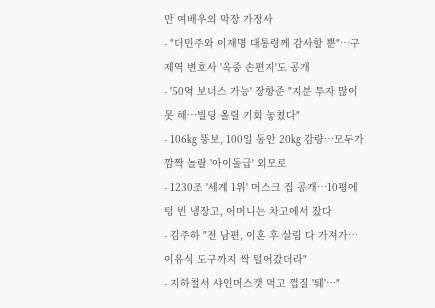만 여배우의 막장 가정사
- "더민주와 이재명 대통령께 감사할 뿐"…구제역 변호사 '옥중 손편지'도 공개
- '50억 보너스 가능' 장항준 "지분 투자 많이 못 해…빌딩 올릴 기회 놓쳤다"
- 106㎏ 뚱보, 100일 동안 20㎏ 감량…모두가 깜짝 놀랄 '아이돌급' 외모로
- 1230조 '세계 1위' 머스크 집 공개…10평에 텅 빈 냉장고, 어머니는 차고에서 잤다
- 김주하 "전 남편, 이혼 후 살림 다 가져가…이유식 도구까지 싹 털어갔더라"
- 지하철서 샤인머스캣 먹고 껍질 '퉤'…"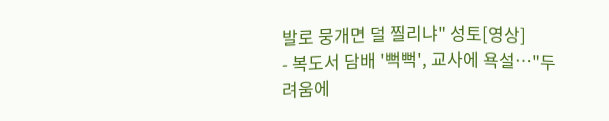발로 뭉개면 덜 찔리냐" 성토[영상]
- 복도서 담배 '뻑뻑', 교사에 욕설…"두려움에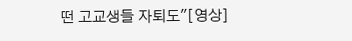떤 고교생들 자퇴도"[영상]